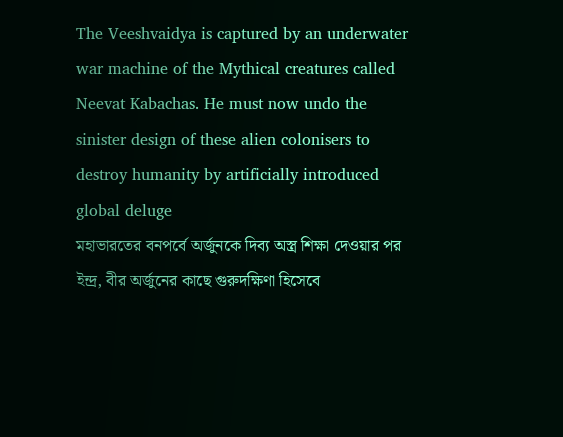The Veeshvaidya is captured by an underwater war machine of the Mythical creatures called Neevat Kabachas. He must now undo the sinister design of these alien colonisers to destroy humanity by artificially introduced global deluge
মহাভারতের বনপর্বে অর্জুনকে দিব্য অস্ত্র শিক্ষা দেওয়ার পর ইন্দ্র, বীর অর্জুনের কাছে গুরুদক্ষিণা হিসেবে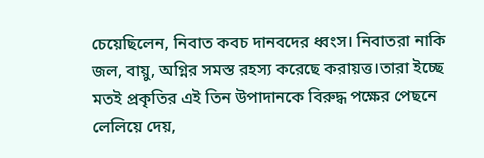চেয়েছিলেন, নিবাত কবচ দানবদের ধ্বংস। নিবাতরা নাকি জল, বায়ু, অগ্নির সমস্ত রহস্য করেছে করায়ত্ত।তারা ইচ্ছে মতই প্রকৃতির এই তিন উপাদানকে বিরুদ্ধ পক্ষের পেছনে লেলিয়ে দেয়,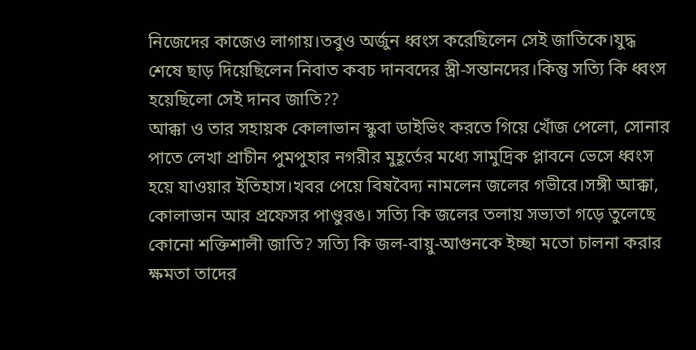নিজেদের কাজেও লাগায়।তবুও অর্জুন ধ্বংস করেছিলেন সেই জাতিকে।যুদ্ধ শেষে ছাড় দিয়েছিলেন নিবাত কবচ দানবদের স্ত্রী-সন্তানদের।কিন্তু সত্যি কি ধ্বংস হয়েছিলো সেই দানব জাতি??
আক্কা ও তার সহায়ক কোলাভান স্কুবা ডাইভিং করতে গিয়ে খোঁজ পেলো, সোনার পাতে লেখা প্রাচীন পুমপুহার নগরীর মুহূর্তের মধ্যে সামুদ্রিক প্লাবনে ভেসে ধ্বংস হয়ে যাওয়ার ইতিহাস।খবর পেয়ে বিষবৈদ্য নামলেন জলের গভীরে।সঙ্গী আক্কা, কোলাভান আর প্রফেসর পাণ্ডুরঙ। সত্যি কি জলের তলায় সভ্যতা গড়ে তুলেছে কোনো শক্তিশালী জাতি? সত্যি কি জল-বায়ু-আগুনকে ইচ্ছা মতো চালনা করার ক্ষমতা তাদের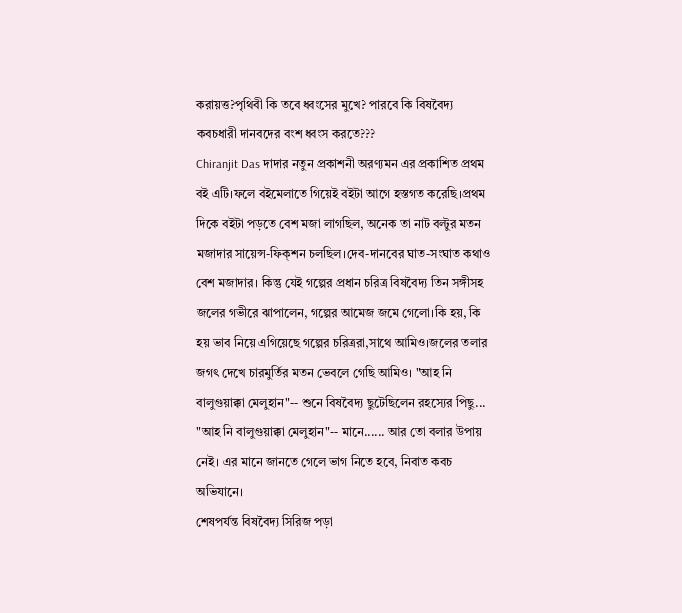করায়ত্ত?পৃথিবী কি তবে ধ্বংসের মুখে? পারবে কি বিষবৈদ্য কবচধারী দানবদের বংশ ধ্বংস করতে???
Chiranjit Das দাদার নতুন প্রকাশনী অরণ্যমন এর প্রকাশিত প্রথম বই এটি।ফলে বইমেলাতে গিয়েই বইটা আগে হস্তগত করেছি।প্রথম দিকে বইটা পড়তে বেশ মজা লাগছিল, অনেক তা নাট বল্টুর মতন মজাদার সায়েন্স-ফিক্শন চলছিল।দেব-দানবের ঘাত-সংঘাত কথাও বেশ মজাদার। কিন্তু যেই গল্পের প্রধান চরিত্র বিষবৈদ্য তিন সঙ্গীসহ জলের গভীরে ঝাপালেন, গল্পের আমেজ জমে গেলো।কি হয়, কি হয় ভাব নিয়ে এগিয়েছে গল্পের চরিত্ররা,সাথে আমিও।জলের তলার জগৎ দেখে চারমুর্তির মতন ভেবলে গেছি আমিও। "আহ নি বালুগুয়াক্কা মেলুহান"-- শুনে বিষবৈদ্য ছুটেছিলেন রহস্যের পিছু... "আহ নি বালুগুয়াক্কা মেলুহান"-- মানে...... আর তো বলার উপায় নেই। এর মানে জানতে গেলে ভাগ নিতে হবে, নিবাত কবচ অভিযানে।
শেষপর্যন্ত বিষবৈদ্য সিরিজ পড়া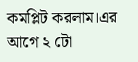কমপ্লিট করলাম।এর আগে ২ টো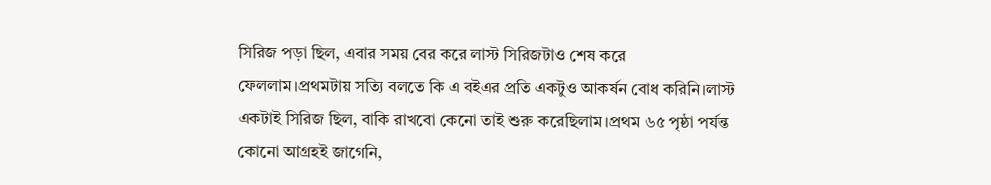সিরিজ পড়া ছিল, এবার সময় বের করে লাস্ট সিরিজটাও শেষ করে ফেললাম।প্রথমটায় সত্যি বলতে কি এ বইএর প্রতি একটুও আকর্ষন বোধ করিনি।লাস্ট একটাই সিরিজ ছিল, বাকি রাখবো কেনো তাই শুরু করেছিলাম।প্রথম ৬৫ পৃষ্ঠা পর্যন্ত কোনো আগ্রহই জাগেনি,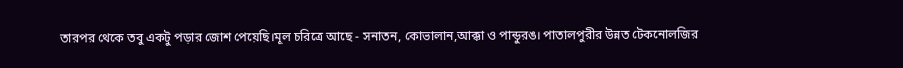তারপর থেকে তবু একটু পড়ার জোশ পেয়েছি।মূল চরিত্রে আছে - সনাতন, কোভালান,আক্কা ও পান্ডুরঙ। পাতালপুরীর উন্নত টেকনোলজির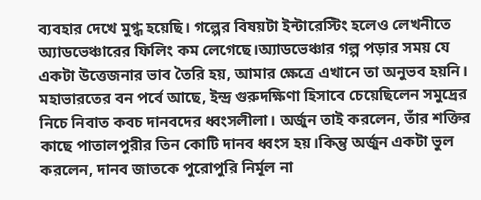ব্যবহার দেখে মুগ্ধ হয়েছি। গল্পের বিষয়টা ইন্টারেস্টিং হলেও লেখনীতে অ্যাডভেঞ্চারের ফিলিং কম লেগেছে।অ্যাডভেঞ্চার গল্প পড়ার সময় যে একটা উত্তেজনার ভাব তৈরি হয়, আমার ক্ষেত্রে এখানে তা অনুভব হয়নি।
মহাভারতের বন পর্বে আছে, ইন্দ্র গুরুদক্ষিণা হিসাবে চেয়েছিলেন সমুদ্রের নিচে নিবাত কবচ দানবদের ধ্বংসলীলা। অর্জুন তাই করলেন, তাঁর শক্তির কাছে পাতালপুরীর তিন কোটি দানব ধ্বংস হয়।কিন্তু অর্জুন একটা ভুল করলেন, দানব জাতকে পুরোপুরি নির্মূল না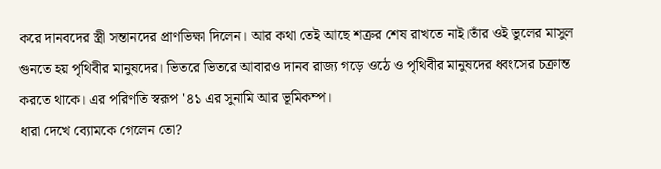করে দানবদের স্ত্রী সন্তানদের প্রাণভিক্ষা দিলেন। আর কথা তেই আছে শত্রুর শেষ রাখতে নাই।তাঁর ওই ভুলের মাসুল গুনতে হয় পৃথিবীর মানুষদের। ভিতরে ভিতরে আবারও দানব রাজ্য গড়ে ওঠে ও পৃথিবীর মানুষদের ধ্বংসের চক্রান্ত করতে থাকে। এর পরিণতি স্বরূপ '৪১ এর সুনামি আর ভূমিকম্প।
ধারা দেখে ব্যোমকে গেলেন তো?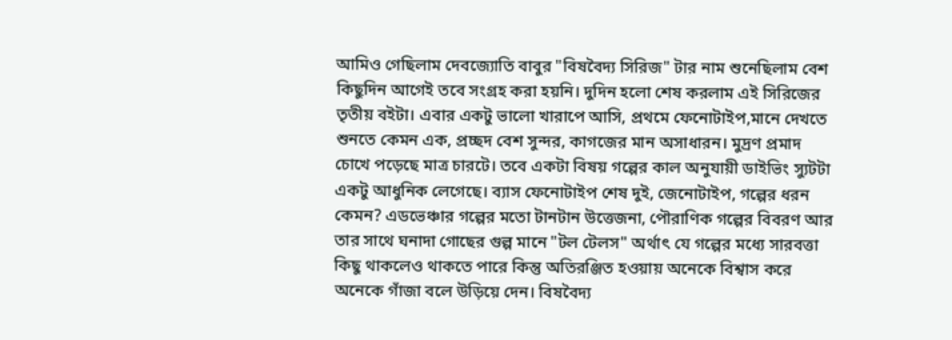আমিও গেছিলাম দেবজ্যোতি বাবুর "বিষবৈদ্য সিরিজ" টার নাম শুনেছিলাম বেশ কিছুদিন আগেই তবে সংগ্রহ করা হয়নি। দুদিন হলো শেষ করলাম এই সিরিজের তৃতীয় বইটা। এবার একটু ভালো খারাপে আসি, প্রথমে ফেনোটাইপ,মানে দেখতে শুনতে কেমন এক, প্রচ্ছদ বেশ সুন্দর, কাগজের মান অসাধারন। মুদ্রণ প্রমাদ চোখে পড়েছে মাত্র চারটে। তবে একটা বিষয় গল্পের কাল অনুযায়ী ডাইভিং স্যুটটা একটু আধুনিক লেগেছে। ব্যাস ফেনোটাইপ শেষ দুই, জেনোটাইপ, গল্পের ধরন কেমন? এডভেঞ্চার গল্পের মতো টানটান উত্তেজনা, পৌরাণিক গল্পের বিবরণ আর তার সাথে ঘনাদা গোছের গুল্প মানে "টল টেলস" অর্থাৎ যে গল্পের মধ্যে সারবত্তা কিছু থাকলেও থাকতে পারে কিন্তু অতিরঞ্জিত হওয়ায় অনেকে বিশ্বাস করে অনেকে গাঁজা বলে উড়িয়ে দেন। বিষবৈদ্য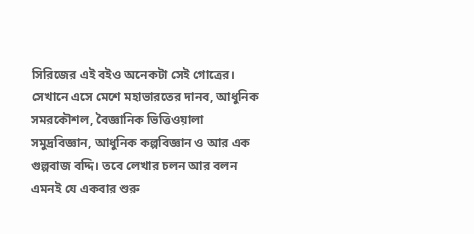সিরিজের এই বইও অনেকটা সেই গোত্রের। সেখানে এসে মেশে মহাভারতের দানব, আধুনিক সমরকৌশল, বৈজ্ঞানিক ভিত্তিওয়ালা সমুদ্রবিজ্ঞান, আধুনিক কল্পবিজ্ঞান ও আর এক গুল্পবাজ বদ্দি। তবে লেখার চলন আর বলন এমনই যে একবার শুরু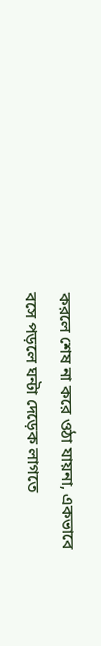করলে শেষ না করে ওঠা যায়না, একভাবে বসে পড়লে ঘন্টা দেড়েক লাগতে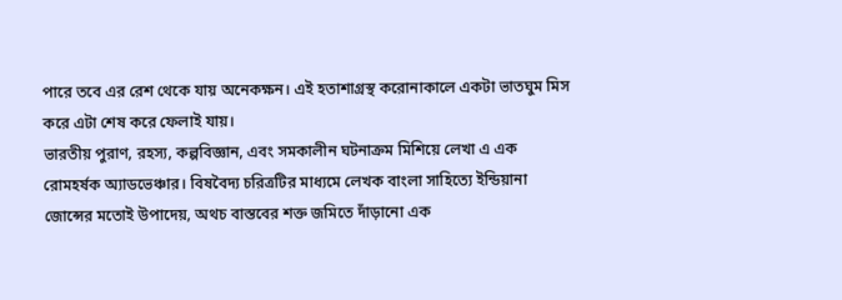পারে তবে এর রেশ থেকে যায় অনেকক্ষন। এই হতাশাগ্রস্থ করোনাকালে একটা ভাতঘুম মিস করে এটা শেষ করে ফেলাই যায়।
ভারতীয় পুরাণ, রহস্য, কল্পবিজ্ঞান, এবং সমকালীন ঘটনাক্রম মিশিয়ে লেখা এ এক রোমহর্ষক অ্যাডভেঞ্চার। বিষবৈদ্য চরিত্রটির মাধ্যমে লেখক বাংলা সাহিত্যে ইন্ডিয়ানা জোন্সের মতোই উপাদেয়, অথচ বাস্তবের শক্ত জমিতে দাঁড়ানো এক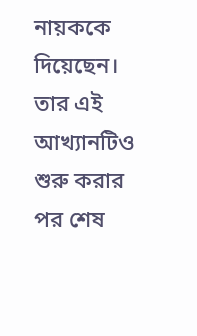নায়ককে দিয়েছেন। তার এই আখ্যানটিও শুরু করার পর শেষ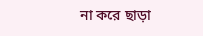না করে ছাড়া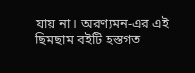যায় না। অরণ্যমন-এর এই ছিমছাম বইটি হস্তগত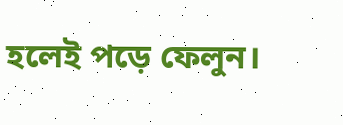হলেই পড়ে ফেলুন।